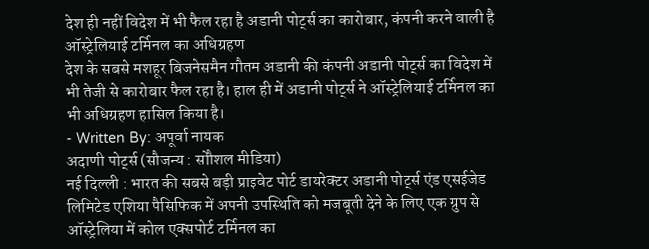देश ही नहीं विदेश में भी फैल रहा है अडानी पोर्ट्स का कारोबार, कंपनी करने वाली है ऑस्ट्रेलियाई टर्मिनल का अधिग्रहण
देश के सबसे मशहूर बिजनेसमैन गौतम अडानी की कंपनी अडानी पोर्ट्स का विदेश में भी तेजी से कारोबार फैल रहा है। हाल ही में अडानी पोर्ट्स ने ऑस्ट्रेलियाई टर्मिनल का भी अधिग्रहण हासिल किया है।
- Written By: अपूर्वा नायक
अदाणी पोर्ट्स (सौजन्य : सोौशल मीडिया)
नई दिल्ली : भारत की सबसे बड़ी प्राइवेट पोर्ट डायरेक्टर अडानी पोर्ट्स एंड एसईजेड लिमिटेड एशिया पैसिफिक में अपनी उपस्थिति को मजबूती देने के लिए एक ग्रुप से ऑस्ट्रेलिया में कोल एक्सपोर्ट टर्मिनल का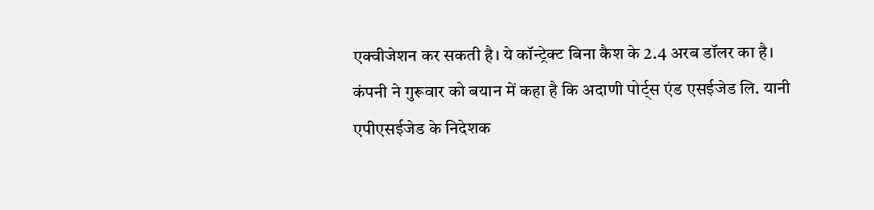एक्वीजेशन कर सकती है। ये कॉन्ट्रेक्ट बिना कैश के 2.4 अरब डॉलर का है।
कंपनी ने गुरूवार को बयान में कहा है कि अदाणी पोर्ट्स एंड एसईजेड लि. यानी एपीएसईजेड के निदेशक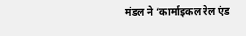मंडल ने ‘कार्माइकल रेल एंड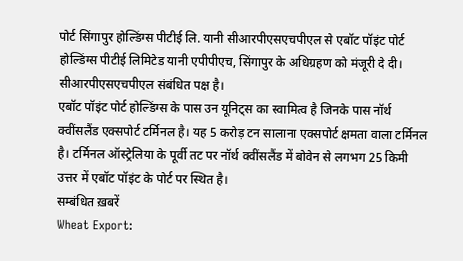पोर्ट सिंगापुर होल्डिंग्स पीटीई लि. यानी सीआरपीएसएचपीएल से एबॉट पॉइंट पोर्ट होल्डिंग्स पीटीई लिमिटेड यानी एपीपीएच, सिंगापुर के अधिग्रहण को मंजूरी दे दी। सीआरपीएसएचपीएल संबंधित पक्ष है।
एबॉट पॉइंट पोर्ट होल्डिंग्स के पास उन यूनिट्स का स्वामित्व है जिनके पास नॉर्थ क्वींसलैंड एक्सपोर्ट टर्मिनल है। यह 5 करोड़ टन सालाना एक्सपोर्ट क्षमता वाला टर्मिनल है। टर्मिनल ऑस्ट्रेलिया के पूर्वी तट पर नॉर्थ क्वींसलैंड में बोवेन से लगभग 25 किमी उत्तर में एबॉट पॉइंट के पोर्ट पर स्थित है।
सम्बंधित ख़बरें
Wheat Export: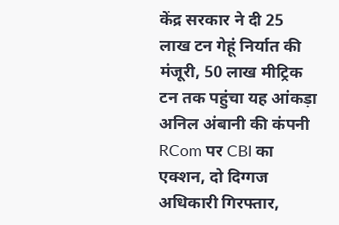केंद्र सरकार ने दी 25 लाख टन गेहूं निर्यात की मंजूरी, 50 लाख मीट्रिक टन तक पहुंचा यह आंकड़ा
अनिल अंबानी की कंपनी RCom पर CBI का एक्शन, दो दिग्गज अधिकारी गिरफ्तार,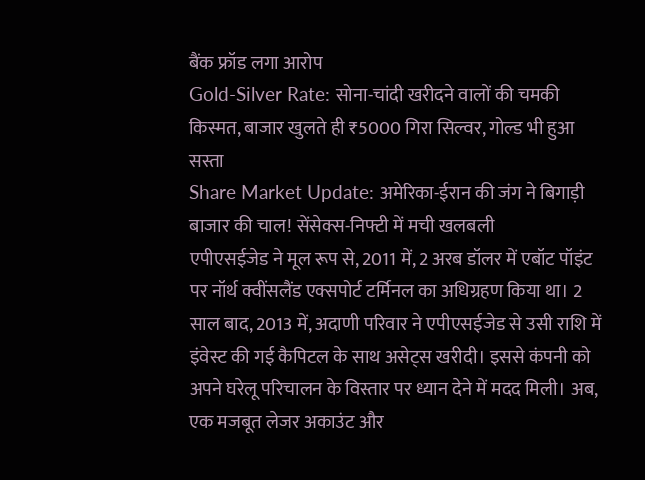बैंक फ्रॉड लगा आरोप
Gold-Silver Rate: सोना-चांदी खरीदने वालों की चमकी किस्मत, बाजार खुलते ही ₹5000 गिरा सिल्वर, गोल्ड भी हुआ सस्ता
Share Market Update: अमेरिका-ईरान की जंग ने बिगाड़ी बाजार की चाल! सेंसेक्स-निफ्टी में मची खलबली
एपीएसईजेड ने मूल रूप से, 2011 में, 2 अरब डॉलर में एबॉट पॉइंट पर नॉर्थ क्वींसलैंड एक्सपोर्ट टर्मिनल का अधिग्रहण किया था। 2 साल बाद, 2013 में, अदाणी परिवार ने एपीएसईजेड से उसी राशि में इंवेस्ट की गई कैपिटल के साथ असेट्स खरीदी। इससे कंपनी को अपने घरेलू परिचालन के विस्तार पर ध्यान देने में मदद मिली। अब, एक मजबूत लेजर अकाउंट और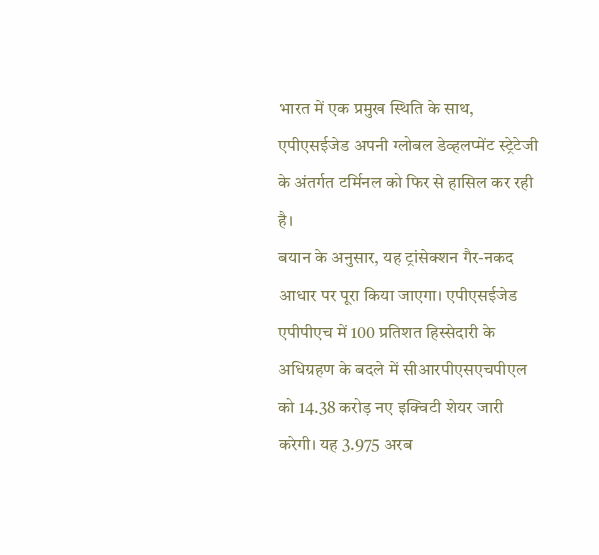भारत में एक प्रमुख स्थिति के साथ, एपीएसईजेड अपनी ग्लोबल डेव्हलप्मेंट स्ट्रेटेजी के अंतर्गत टर्मिनल को फिर से हासिल कर रही है।
बयान के अनुसार, यह ट्रांसेक्शन गैर-नकद आधार पर पूरा किया जाएगा। एपीएसईजेड एपीपीएच में 100 प्रतिशत हिस्सेदारी के अधिग्रहण के बदले में सीआरपीएसएचपीएल को 14.38 करोड़ नए इक्विटी शेयर जारी करेगी। यह 3.975 अरब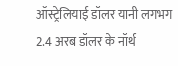ऑस्ट्रेलियाई डॉलर यानी लगभग 2.4 अरब डॉलर के नॉर्थ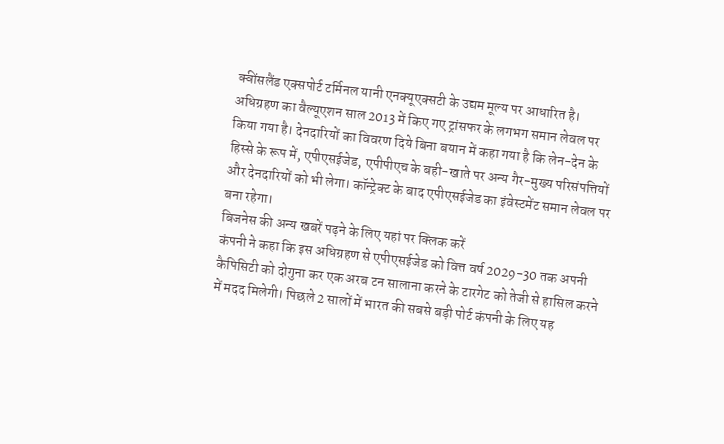क्वींसलैंड एक्सपोर्ट टर्मिनल यानी एनक्यूएक्सटी के उद्यम मूल्य पर आधारित है।
अधिग्रहण का वैल्यूएशन साल 2013 में किए गए ट्रांसफर के लगभग समान लेवल पर किया गया है। देनदारियों का विवरण दिये बिना बयान में कहा गया है कि लेन-देन के हिस्से के रूप में, एपीएसईजेड, एपीपीएच के बही-खाते पर अन्य गैर-मुख्य परिसंपत्तियों और देनदारियों को भी लेगा। कॉन्ट्रेक्ट के बाद एपीएसईजेड का इंवेस्टमेंट समान लेवल पर बना रहेगा।
बिजनेस की अन्य खबरें पढ़ने के लिए यहां पर क्लिक करें
कंपनी ने कहा कि इस अधिग्रहण से एपीएसईजेड को वित्त वर्ष 2029-30 तक अपनी कैपिसिटी को दोगुना कर एक अरब टन सालाना करने के टारगेट को तेजी से हासिल करने में मदद मिलेगी। पिछले 2 सालों में भारत की सबसे बड़ी पोर्ट कंपनी के लिए यह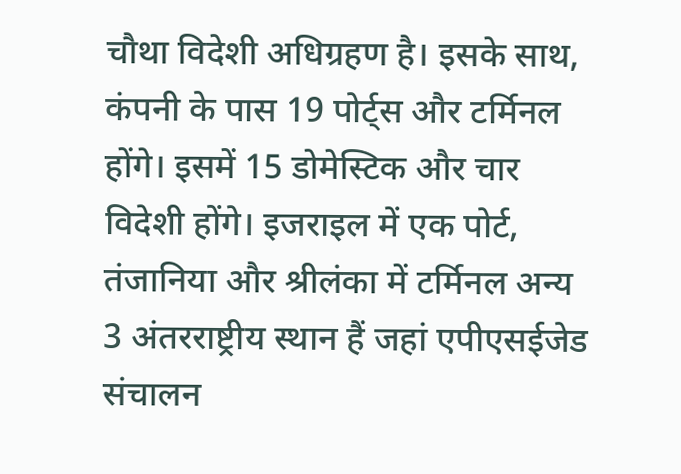चौथा विदेशी अधिग्रहण है। इसके साथ, कंपनी के पास 19 पोर्ट्स और टर्मिनल होंगे। इसमें 15 डोमेस्टिक और चार विदेशी होंगे। इजराइल में एक पोर्ट, तंजानिया और श्रीलंका में टर्मिनल अन्य 3 अंतरराष्ट्रीय स्थान हैं जहां एपीएसईजेड संचालन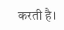करती है।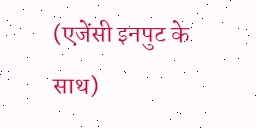(एजेंसी इनपुट के साथ)